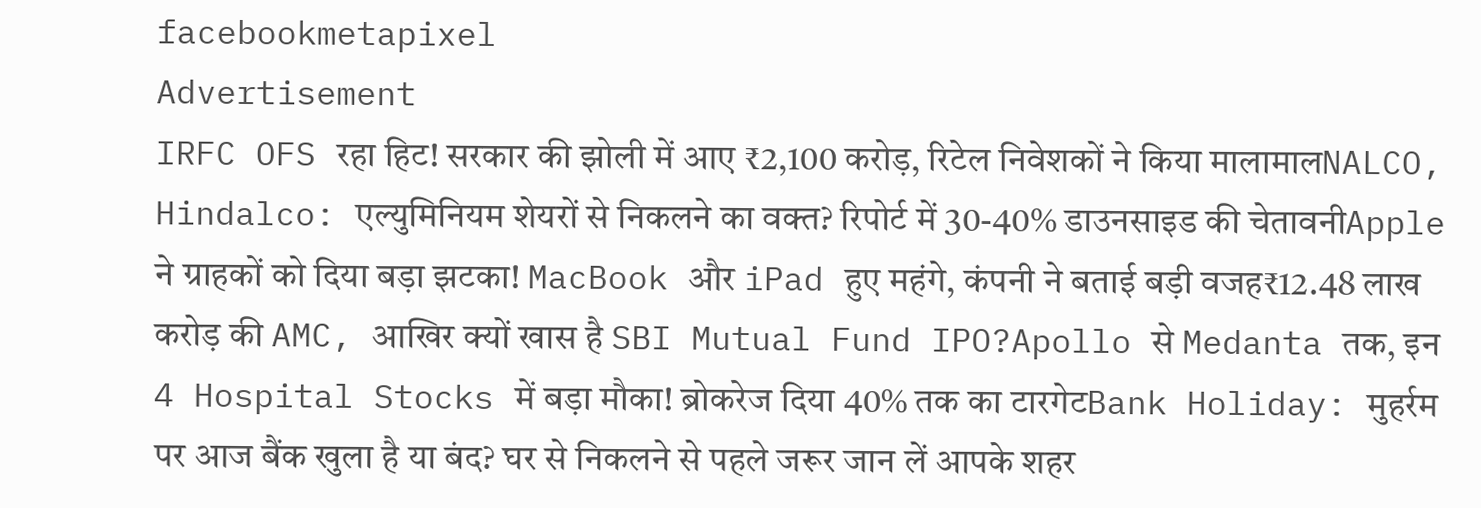facebookmetapixel
Advertisement
IRFC OFS रहा हिट! सरकार की झोली में आए ₹2,100 करोड़, रिटेल निवेशकों ने किया मालामालNALCO, Hindalco: एल्युमिनियम शेयरों से निकलने का वक्त? रिपोर्ट में 30-40% डाउनसाइड की चेतावनीApple ने ग्राहकों को दिया बड़ा झटका! MacBook और iPad हुए महंगे, कंपनी ने बताई बड़ी वजह₹12.48 लाख करोड़ की AMC, आखिर क्यों खास है SBI Mutual Fund IPO?Apollo से Medanta तक, इन 4 Hospital Stocks में बड़ा मौका! ब्रोकरेज दिया 40% तक का टारगेटBank Holiday: मुहर्रम पर आज बैंक खुला है या बंद? घर से निकलने से पहले जरूर जान लें आपके शहर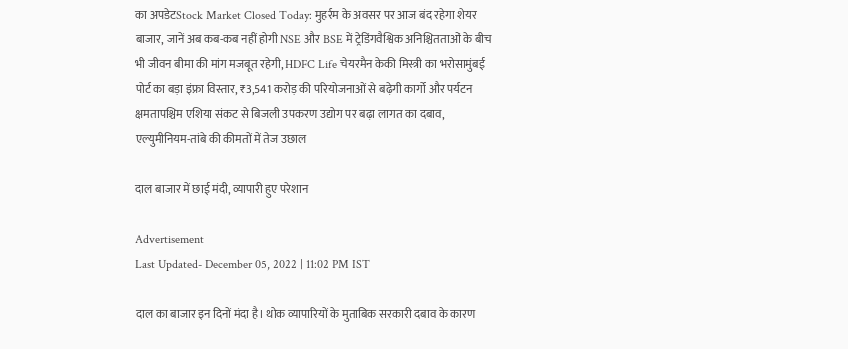का अपडेटStock Market Closed Today: मुहर्रम के अवसर पर आज बंद रहेगा शेयर बाजार, जानें अब कब-कब नहीं होगी NSE और BSE में ट्रेडिंगवैश्विक अनिश्चितताओं के बीच भी जीवन बीमा की मांग मजबूत रहेगी, HDFC Life चेयरमैन केकी मिस्त्री का भरोसामुंबई पोर्ट का बड़ा इंफ्रा विस्तार, ₹3,541 करोड़ की परियोजनाओं से बढ़ेगी कार्गो और पर्यटन क्षमतापश्चिम एशिया संकट से बिजली उपकरण उद्योग पर बढ़ा लागत का दबाव, एल्युमीनियम-तांबे की कीमतों में तेज उछाल

दाल बाजार में छाई मंदी, व्यापारी हुए परेशान

Advertisement
Last Updated- December 05, 2022 | 11:02 PM IST

दाल का बाजार इन दिनों मंदा है। थोक व्यापारियों के मुताबिक सरकारी दबाव के कारण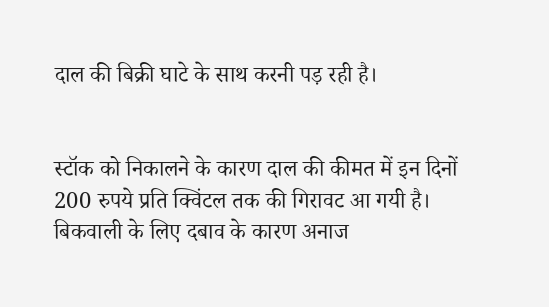दाल की बिक्री घाटे के साथ करनी पड़ रही है।


स्टॉक को निकालने के कारण दाल की कीमत में इन दिनों 200 रुपये प्रति क्विंटल तक की गिरावट आ गयी है। बिकवाली के लिए दबाव के कारण अनाज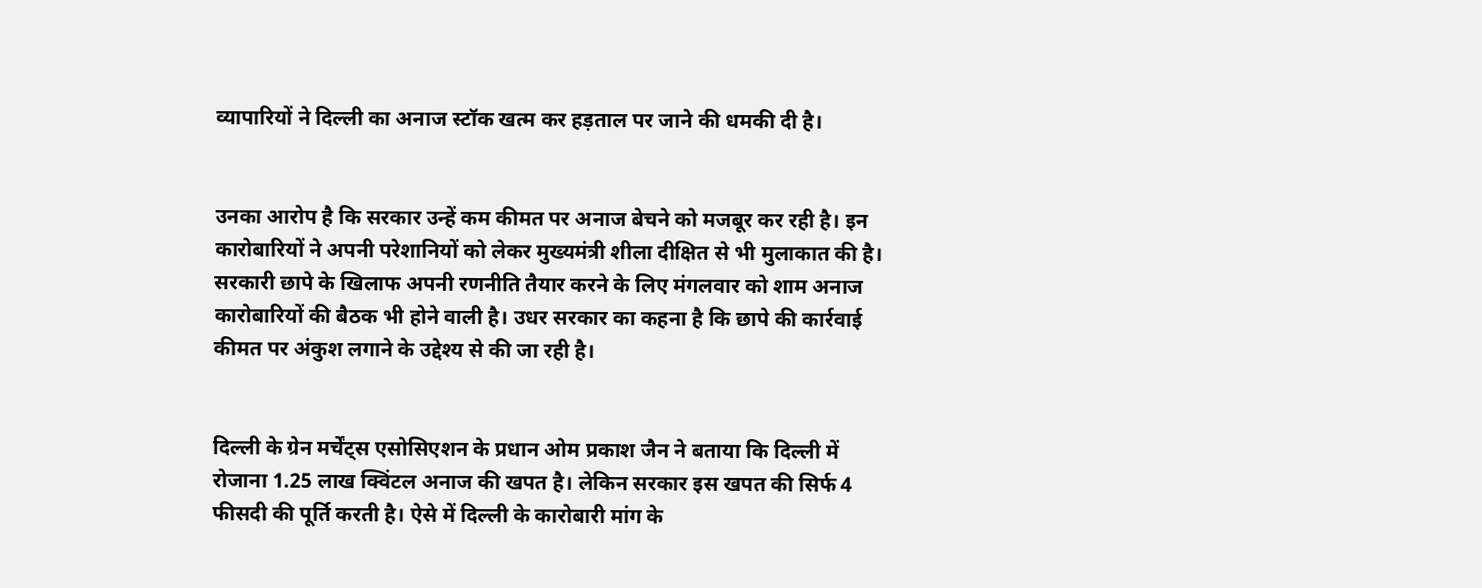व्यापारियों ने दिल्ली का अनाज स्टॉक खत्म कर हड़ताल पर जाने की धमकी दी है।


उनका आरोप है कि सरकार उन्हें कम कीमत पर अनाज बेचने को मजबूर कर रही है। इन कारोबारियों ने अपनी परेशानियों को लेकर मुख्यमंत्री शीला दीक्षित से भी मुलाकात की है। सरकारी छापे के खिलाफ अपनी रणनीति तैयार करने के लिए मंगलवार को शाम अनाज कारोबारियों की बैठक भी होने वाली है। उधर सरकार का कहना है कि छापे की कार्रवाई कीमत पर अंकुश लगाने के उद्देश्य से की जा रही है।


दिल्ली के ग्रेन मर्चेंट्स एसोसिएशन के प्रधान ओम प्रकाश जैन ने बताया कि दिल्ली में रोजाना 1.25 लाख क्विंटल अनाज की खपत है। लेकिन सरकार इस खपत की सिर्फ 4 फीसदी की पूर्ति करती है। ऐसे में दिल्ली के कारोबारी मांग के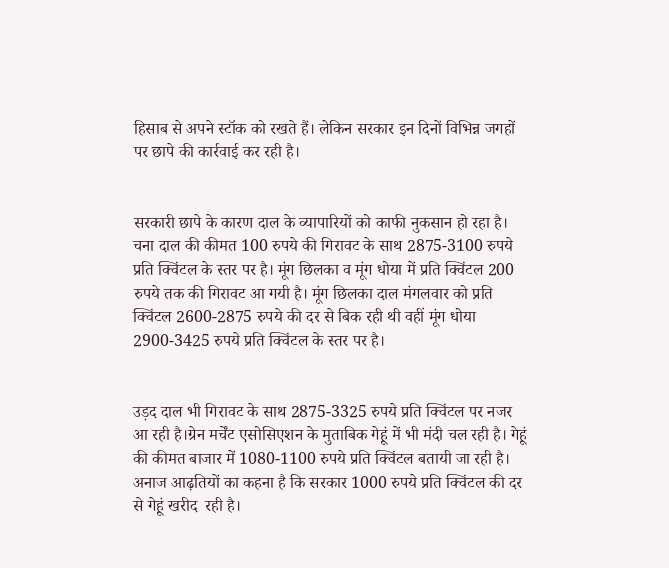हिसाब से अपने स्टॉक को रखते हैं। लेकिन सरकार इन दिनों विभिन्न जगहों पर छापे की कार्रवाई कर रही है।


सरकारी छापे के कारण दाल के व्यापारियों को काफी नुकसान हो रहा है। चना दाल की कीमत 100 रुपये की गिरावट के साथ 2875-3100 रुपये प्रति क्विंटल के स्तर पर है। मूंग छिलका व मूंग धोया में प्रति क्विंटल 200 रुपये तक की गिरावट आ गयी है। मूंग छिलका दाल मंगलवार को प्रति क्विंटल 2600-2875 रुपये की दर से बिक रही थी वहीं मूंग धोया 2900-3425 रुपये प्रति क्विंटल के स्तर पर है।


उड़द दाल भी गिरावट के साथ 2875-3325 रुपये प्रति क्विंटल पर नजर आ रही है।ग्रेन मर्चेंट एसोसिएशन के मुताबिक गेहूं में भी मंदी चल रही है। गेहूं की कीमत बाजार में 1080-1100 रुपये प्रति क्विंटल बतायी जा रही है। अनाज आढ़तियों का कहना है कि सरकार 1000 रुपये प्रति क्विंटल की दर से गेहूं खरीद  रही है।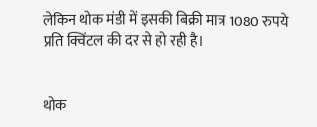लेकिन थोक मंडी में इसकी बिक्री मात्र 1080 रुपये प्रति क्विंटल की दर से हो रही है।


थोक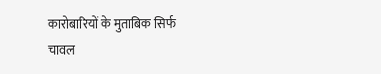कारोबारियों के मुताबिक सिर्फ चावल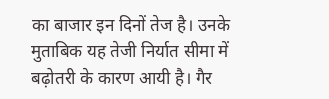का बाजार इन दिनों तेज है। उनके मुताबिक यह तेजी निर्यात सीमा में बढ़ोतरी के कारण आयी है। गैर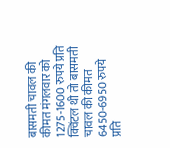बासमती चावल की कीमत मंगलवार को 1275-1600 रुपये प्रति क्विंटल थी तो बासमती चावल की कीमत 6450-6950 रुपये प्रति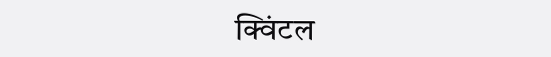क्विंटल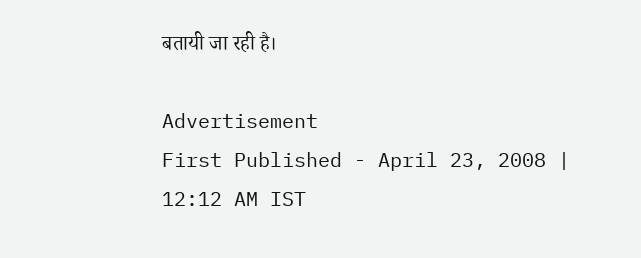बतायी जा रही है।

Advertisement
First Published - April 23, 2008 | 12:12 AM IST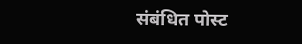संबंधित पोस्ट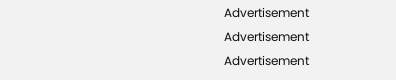Advertisement
Advertisement
Advertisement